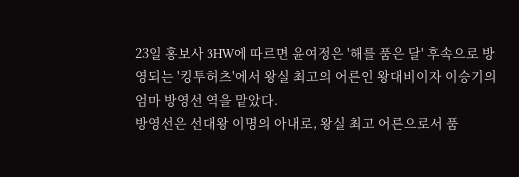23일 홍보사 3HW에 따르면 윤여정은 '해를 품은 달' 후속으로 방영되는 '킹투허츠'에서 왕실 최고의 어른인 왕대비이자 이승기의 엄마 방영선 역을 맡았다.
방영선은 선대왕 이명의 아내로, 왕실 최고 어른으로서 품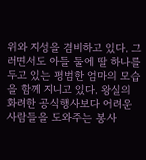위와 지성을 겸비하고 있다. 그러면서도 아들 둘에 딸 하나를 두고 있는 평범한 엄마의 모습을 함께 지니고 있다. 왕실의 화려한 공식행사보다 어려운 사람들을 도와주는 봉사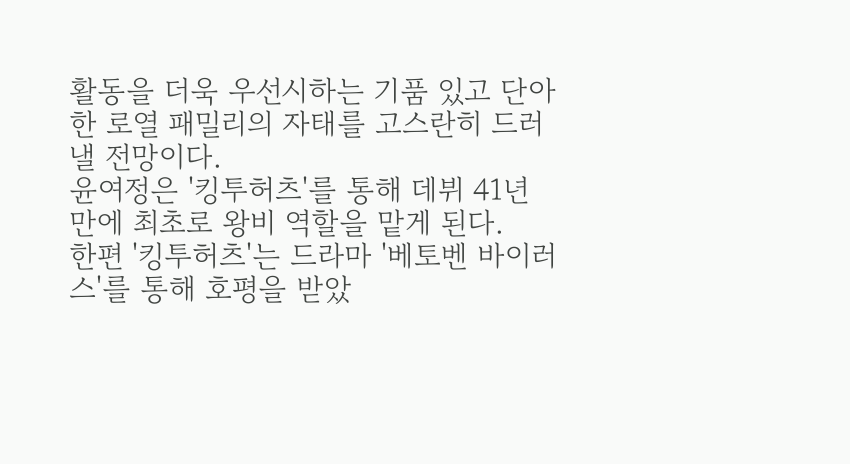활동을 더욱 우선시하는 기품 있고 단아한 로열 패밀리의 자태를 고스란히 드러낼 전망이다.
윤여정은 '킹투허츠'를 통해 데뷔 41년 만에 최초로 왕비 역할을 맡게 된다.
한편 '킹투허츠'는 드라마 '베토벤 바이러스'를 통해 호평을 받았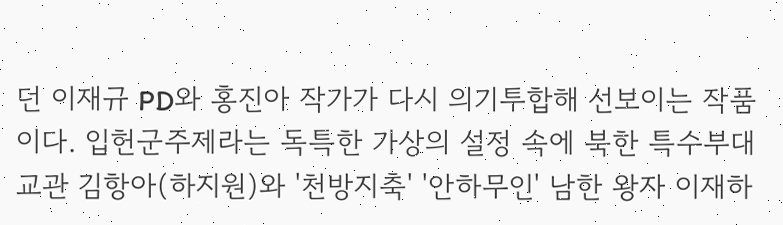던 이재규 PD와 홍진아 작가가 다시 의기투합해 선보이는 작품이다. 입헌군주제라는 독특한 가상의 설정 속에 북한 특수부대 교관 김항아(하지원)와 '천방지축' '안하무인' 남한 왕자 이재하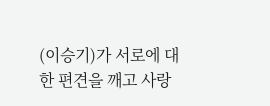(이승기)가 서로에 대한 편견을 깨고 사랑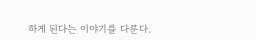하게 된다는 이야기를 다룬다.